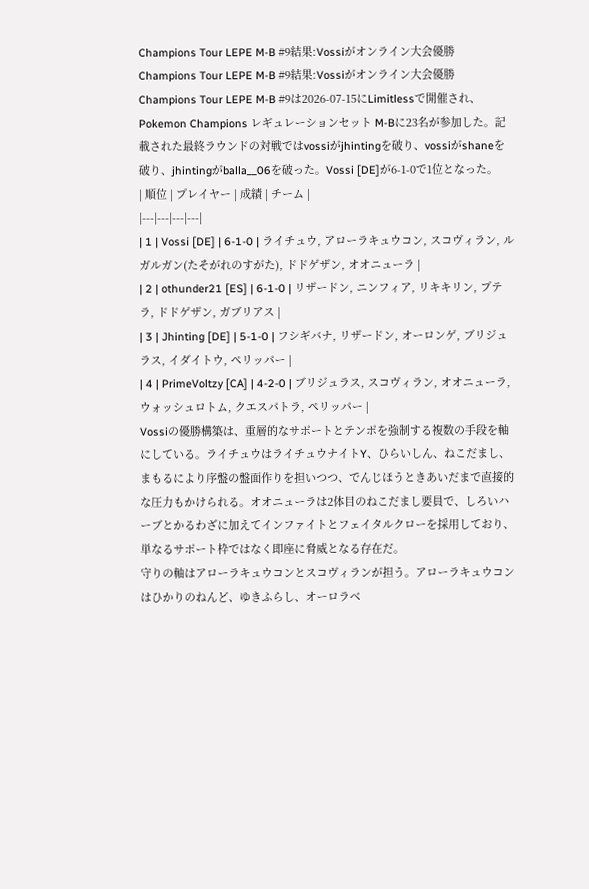Champions Tour LEPE M-B #9結果:Vossiがオンライン大会優勝
Champions Tour LEPE M-B #9結果:Vossiがオンライン大会優勝
Champions Tour LEPE M-B #9は2026-07-15にLimitlessで開催され、Pokemon Champions レギュレーションセット M-Bに23名が参加した。記載された最終ラウンドの対戦ではvossiがjhintingを破り、vossiがshaneを破り、jhintingがballa__06を破った。Vossi [DE]が6-1-0で1位となった。
| 順位 | プレイヤー | 成績 | チーム |
|---|---|---|---|
| 1 | Vossi [DE] | 6-1-0 | ライチュウ, アローラキュウコン, スコヴィラン, ルガルガン(たそがれのすがた), ドドゲザン, オオニューラ |
| 2 | othunder21 [ES] | 6-1-0 | リザードン, ニンフィア, リキキリン, プテラ, ドドゲザン, ガブリアス |
| 3 | Jhinting [DE] | 5-1-0 | フシギバナ, リザードン, オーロンゲ, ブリジュラス, イダイトウ, ペリッパー |
| 4 | PrimeVoltzy [CA] | 4-2-0 | ブリジュラス, スコヴィラン, オオニューラ, ウォッシュロトム, クエスパトラ, ペリッパー |
Vossiの優勝構築は、重層的なサポートとテンポを強制する複数の手段を軸にしている。ライチュウはライチュウナイトY、ひらいしん、ねこだまし、まもるにより序盤の盤面作りを担いつつ、でんじほうときあいだまで直接的な圧力もかけられる。オオニューラは2体目のねこだまし要員で、しろいハーブとかるわざに加えてインファイトとフェイタルクローを採用しており、単なるサポート枠ではなく即座に脅威となる存在だ。
守りの軸はアローラキュウコンとスコヴィランが担う。アローラキュウコンはひかりのねんど、ゆきふらし、オーロラベ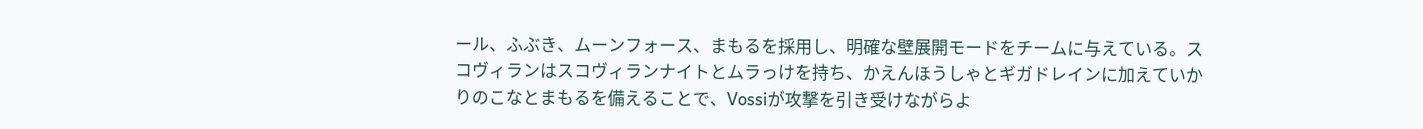ール、ふぶき、ムーンフォース、まもるを採用し、明確な壁展開モードをチームに与えている。スコヴィランはスコヴィランナイトとムラっけを持ち、かえんほうしゃとギガドレインに加えていかりのこなとまもるを備えることで、Vossiが攻撃を引き受けながらよ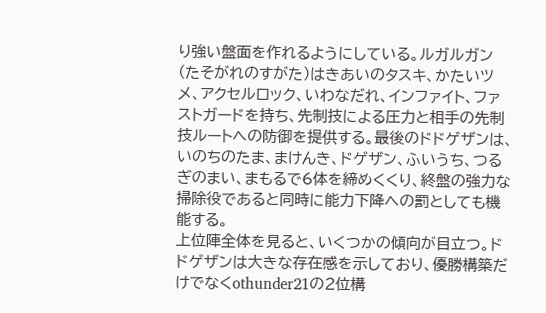り強い盤面を作れるようにしている。ルガルガン(たそがれのすがた)はきあいのタスキ、かたいツメ、アクセルロック、いわなだれ、インファイト、ファストガードを持ち、先制技による圧力と相手の先制技ルートへの防御を提供する。最後のドドゲザンは、いのちのたま、まけんき、ドゲザン、ふいうち、つるぎのまい、まもるで6体を締めくくり、終盤の強力な掃除役であると同時に能力下降への罰としても機能する。
上位陣全体を見ると、いくつかの傾向が目立つ。ドドゲザンは大きな存在感を示しており、優勝構築だけでなくothunder21の2位構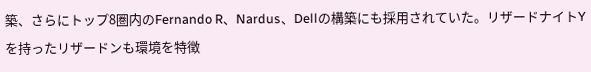築、さらにトップ8圏内のFernando R、Nardus、Dellの構築にも採用されていた。リザードナイトYを持ったリザードンも環境を特徴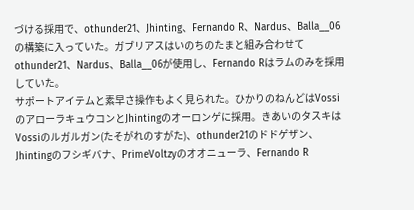づける採用で、othunder21、Jhinting、Fernando R、Nardus、Balla__06の構築に入っていた。ガブリアスはいのちのたまと組み合わせてothunder21、Nardus、Balla__06が使用し、Fernando Rはラムのみを採用していた。
サポートアイテムと素早さ操作もよく見られた。ひかりのねんどはVossiのアローラキュウコンとJhintingのオーロンゲに採用。きあいのタスキはVossiのルガルガン(たそがれのすがた)、othunder21のドドゲザン、Jhintingのフシギバナ、PrimeVoltzyのオオニューラ、Fernando R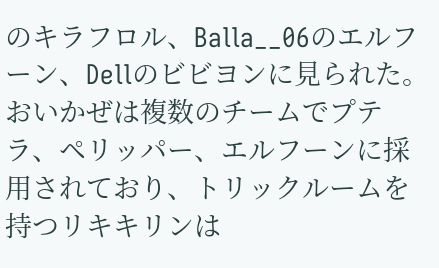のキラフロル、Balla__06のエルフーン、Dellのビビヨンに見られた。おいかぜは複数のチームでプテラ、ペリッパー、エルフーンに採用されており、トリックルームを持つリキキリンは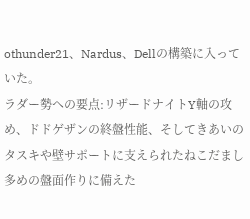othunder21、Nardus、Dellの構築に入っていた。
ラダー勢への要点:リザードナイトY軸の攻め、ドドゲザンの終盤性能、そしてきあいのタスキや壁サポートに支えられたねこだまし多めの盤面作りに備えた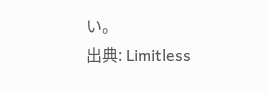い。
出典: Limitless